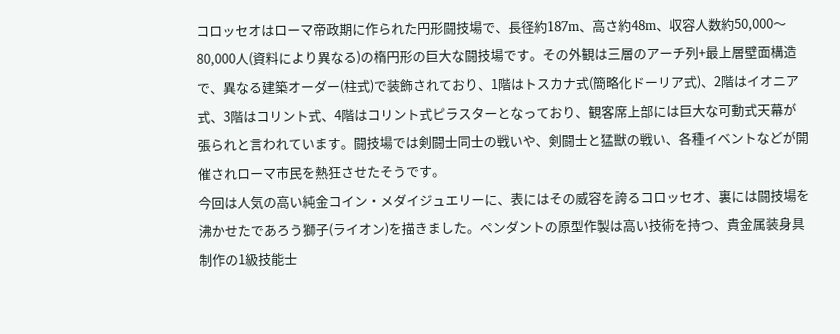コロッセオはローマ帝政期に作られた円形闘技場で、長径約187m、高さ約48m、収容人数約50,000〜80,000人(資料により異なる)の楕円形の巨大な闘技場です。その外観は三層のアーチ列+最上層壁面構造で、異なる建築オーダー(柱式)で装飾されており、1階はトスカナ式(簡略化ドーリア式)、2階はイオニア式、3階はコリント式、4階はコリント式ピラスターとなっており、観客席上部には巨大な可動式天幕が張られと言われています。闘技場では剣闘士同士の戦いや、剣闘士と猛獣の戦い、各種イベントなどが開催されローマ市民を熱狂させたそうです。
今回は人気の高い純金コイン・メダイジュエリーに、表にはその威容を誇るコロッセオ、裏には闘技場を沸かせたであろう獅子(ライオン)を描きました。ペンダントの原型作製は高い技術を持つ、貴金属装身具制作の1級技能士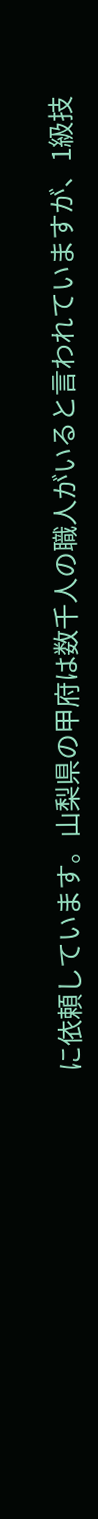に依頼しています。山梨県の甲府は数千人の職人がいると言われていますが、1級技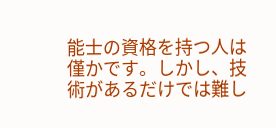能士の資格を持つ人は僅かです。しかし、技術があるだけでは難し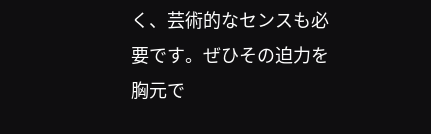く、芸術的なセンスも必要です。ぜひその迫力を胸元で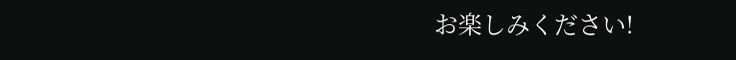お楽しみください!